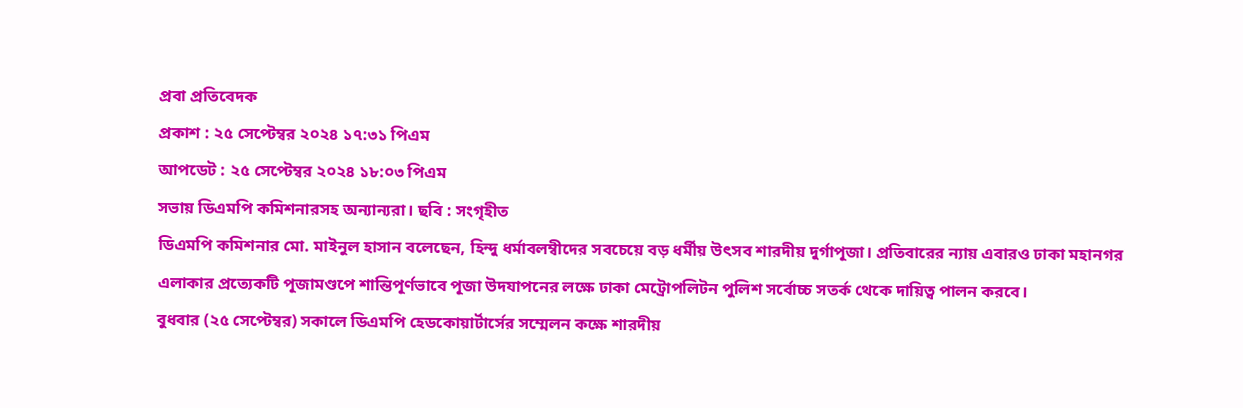প্রবা প্রতিবেদক
প্রকাশ : ২৫ সেপ্টেম্বর ২০২৪ ১৭:৩১ পিএম
আপডেট : ২৫ সেপ্টেম্বর ২০২৪ ১৮:০৩ পিএম
সভায় ডিএমপি কমিশনারসহ অন্যান্যরা। ছবি : সংগৃহীত
ডিএমপি কমিশনার মো. মাইনুল হাসান বলেছেন, হিন্দু ধর্মাবলম্বীদের সবচেয়ে বড় ধর্মীয় উৎসব শারদীয় দুর্গাপূজা। প্রতিবারের ন্যায় এবারও ঢাকা মহানগর এলাকার প্রত্যেকটি পূজামণ্ডপে শান্তিপূর্ণভাবে পূজা উদযাপনের লক্ষে ঢাকা মেট্রোপলিটন পুলিশ সর্বোচ্চ সতর্ক থেকে দায়িত্ব পালন করবে।
বুধবার (২৫ সেপ্টেম্বর) সকালে ডিএমপি হেডকোয়ার্টার্সের সম্মেলন কক্ষে শারদীয়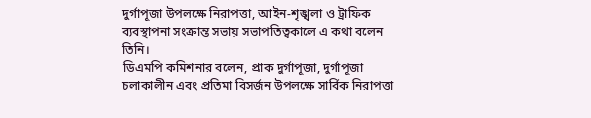দুর্গাপূজা উপলক্ষে নিরাপত্তা, আইন-শৃঙ্খলা ও ট্রাফিক ব্যবস্থাপনা সংক্রান্ত সভায় সভাপতিত্বকালে এ কথা বলেন তিনি।
ডিএমপি কমিশনার বলেন, প্রাক দুর্গাপূজা, দুর্গাপূজা চলাকালীন এবং প্রতিমা বিসর্জন উপলক্ষে সার্বিক নিরাপত্তা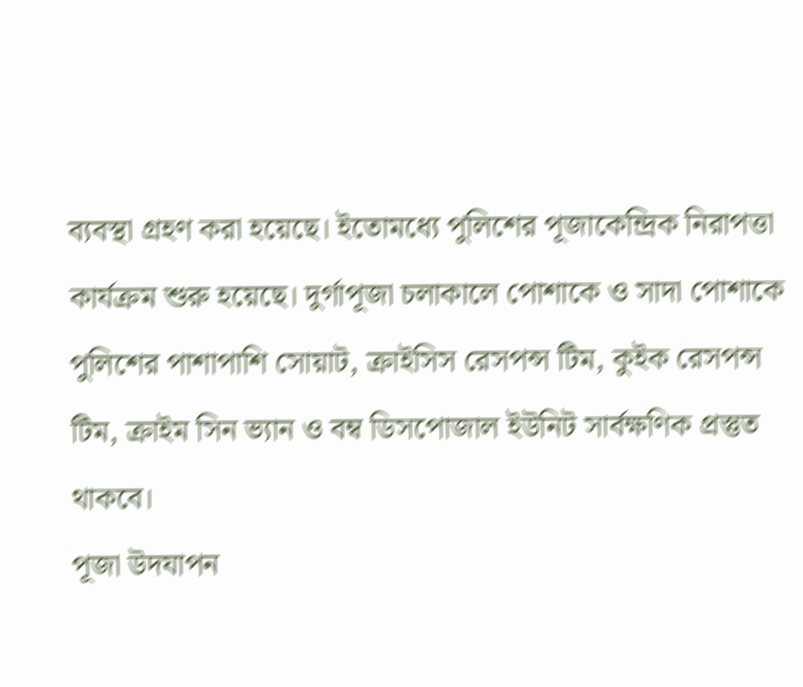ব্যবস্থা গ্রহণ করা হয়েছে। ইতোমধ্যে পুলিশের পূজাকেন্দ্রিক নিরাপত্তা কার্যক্রম শুরু হয়েছে। দুর্গাপূজা চলাকালে পোশাকে ও সাদা পোশাকে পুলিশের পাশাপাশি সোয়াট, ক্রাইসিস রেসপন্স টিম, কুইক রেসপন্স টিম, ক্রাইম সিন ভ্যান ও বম্ব ডিসপোজাল ইউনিট সার্বক্ষণিক প্রস্তুত থাকবে।
পূজা উদযাপন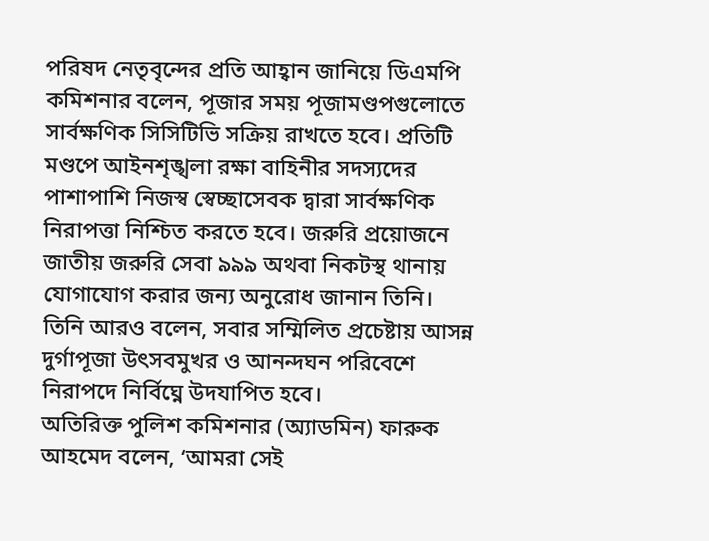পরিষদ নেতৃবৃন্দের প্রতি আহ্বান জানিয়ে ডিএমপি কমিশনার বলেন, পূজার সময় পূজামণ্ডপগুলোতে সার্বক্ষণিক সিসিটিভি সক্রিয় রাখতে হবে। প্রতিটি মণ্ডপে আইনশৃঙ্খলা রক্ষা বাহিনীর সদস্যদের পাশাপাশি নিজস্ব স্বেচ্ছাসেবক দ্বারা সার্বক্ষণিক নিরাপত্তা নিশ্চিত করতে হবে। জরুরি প্রয়োজনে জাতীয় জরুরি সেবা ৯৯৯ অথবা নিকটস্থ থানায় যোগাযোগ করার জন্য অনুরোধ জানান তিনি।
তিনি আরও বলেন, সবার সম্মিলিত প্রচেষ্টায় আসন্ন দুর্গাপূজা উৎসবমুখর ও আনন্দঘন পরিবেশে নিরাপদে নির্বিঘ্নে উদযাপিত হবে।
অতিরিক্ত পুলিশ কমিশনার (অ্যাডমিন) ফারুক আহমেদ বলেন, ‘আমরা সেই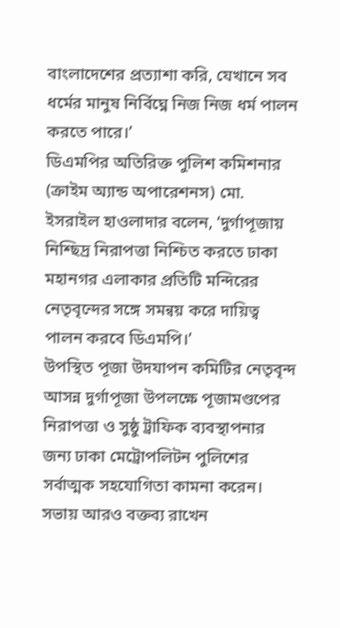বাংলাদেশের প্রত্যাশা করি, যেখানে সব ধর্মের মানুষ নির্বিঘ্নে নিজ নিজ ধর্ম পালন করতে পারে।’
ডিএমপির অতিরিক্ত পুলিশ কমিশনার (ক্রাইম অ্যান্ড অপারেশনস) মো. ইসরাইল হাওলাদার বলেন, ‘দুর্গাপূজায় নিশ্ছিদ্র নিরাপত্তা নিশ্চিত করতে ঢাকা মহানগর এলাকার প্রতিটি মন্দিরের নেতৃবৃন্দের সঙ্গে সমন্বয় করে দায়িত্ব পালন করবে ডিএমপি।’
উপস্থিত পূজা উদযাপন কমিটির নেতৃবৃন্দ আসন্ন দুর্গাপূজা উপলক্ষে পূজামণ্ডপের নিরাপত্তা ও সুষ্ঠু ট্রাফিক ব্যবস্থাপনার জন্য ঢাকা মেট্রোপলিটন পুলিশের সর্বাত্মক সহযোগিতা কামনা করেন।
সভায় আরও বক্তব্য রাখেন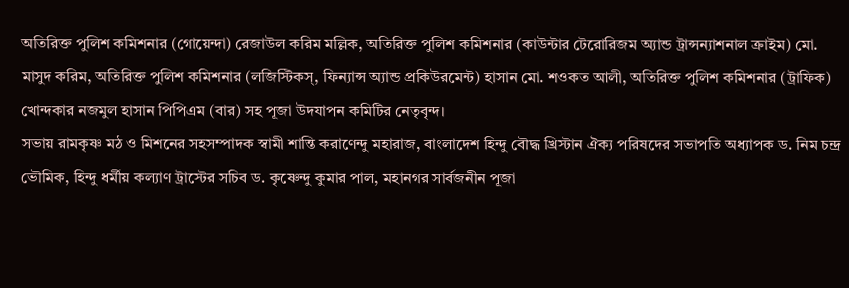অতিরিক্ত পুলিশ কমিশনার (গোয়েন্দা) রেজাউল করিম মল্লিক, অতিরিক্ত পুলিশ কমিশনার (কাউন্টার টেরোরিজম অ্যান্ড ট্রান্সন্যাশনাল ক্রাইম) মো. মাসুদ করিম, অতিরিক্ত পুলিশ কমিশনার (লজিস্টিকস্, ফিন্যান্স অ্যান্ড প্রকিউরমেন্ট) হাসান মো. শওকত আলী, অতিরিক্ত পুলিশ কমিশনার (ট্রাফিক) খোন্দকার নজমুল হাসান পিপিএম (বার) সহ পূজা উদযাপন কমিটির নেতৃবৃন্দ।
সভায় রামকৃষ্ণ মঠ ও মিশনের সহসম্পাদক স্বামী শান্তি করাণেন্দু মহারাজ, বাংলাদেশ হিন্দু বৌদ্ধ খ্রিস্টান ঐক্য পরিষদের সভাপতি অধ্যাপক ড. নিম চন্দ্র ভৌমিক, হিন্দু ধর্মীয় কল্যাণ ট্রাস্টের সচিব ড. কৃষ্ণেন্দু কুমার পাল, মহানগর সার্বজনীন পূজা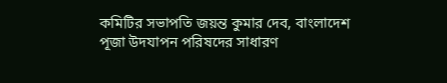কমিটির সভাপতি জয়ন্ত কুমার দেব, বাংলাদেশ পূজা উদযাপন পরিষদের সাধারণ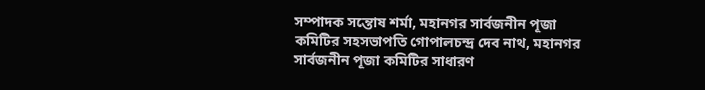সম্পাদক সন্তোষ শর্মা, মহানগর সার্বজনীন পূজা কমিটির সহসভাপতি গোপালচন্দ্র দেব নাথ, মহানগর সার্বজনীন পূজা কমিটির সাধারণ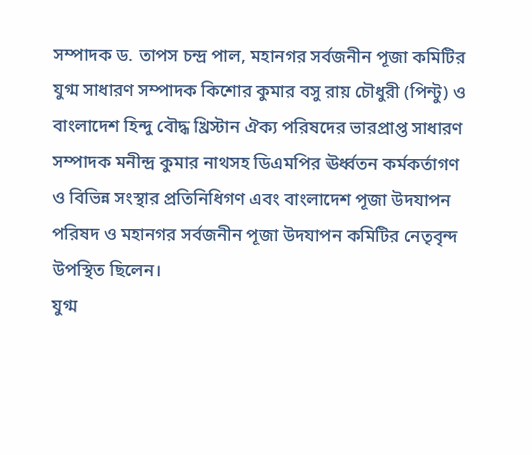সম্পাদক ড. তাপস চন্দ্র পাল, মহানগর সর্বজনীন পূজা কমিটির যুগ্ম সাধারণ সম্পাদক কিশোর কুমার বসু রায় চৌধুরী (পিন্টু) ও বাংলাদেশ হিন্দু বৌদ্ধ খ্রিস্টান ঐক্য পরিষদের ভারপ্রাপ্ত সাধারণ সম্পাদক মনীন্দ্র কুমার নাথসহ ডিএমপির ঊর্ধ্বতন কর্মকর্তাগণ ও বিভিন্ন সংস্থার প্রতিনিধিগণ এবং বাংলাদেশ পূজা উদযাপন পরিষদ ও মহানগর সর্বজনীন পূজা উদযাপন কমিটির নেতৃবৃন্দ উপস্থিত ছিলেন।
যুগ্ম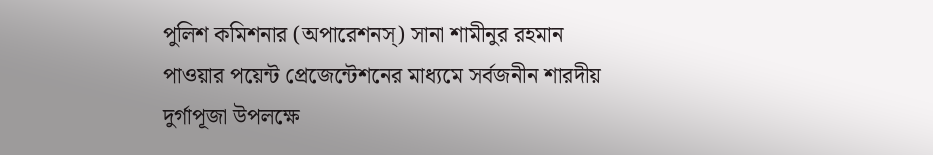পুলিশ কমিশনার (অপারেশনস্) সানা শামীনুর রহমান পাওয়ার পয়েন্ট প্রেজেন্টেশনের মাধ্যমে সর্বজনীন শারদীয় দুর্গাপূজা উপলক্ষে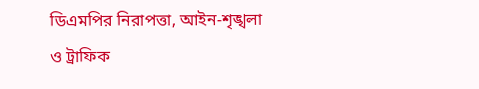ডিএমপির নিরাপত্তা, আইন-শৃঙ্খলা ও ট্রাফিক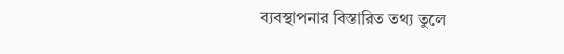ব্যবস্থাপনার বিস্তারিত তথ্য তুলে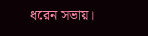ধরেন সভায়।